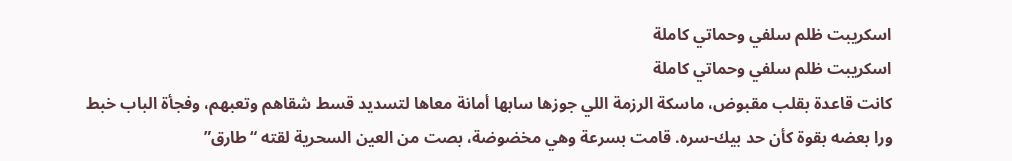اسكريبت ظلم سلفي وحماتي كاملة
اسكريبت ظلم سلفي وحماتي كاملة
كانت قاعدة بقلب مقبوض، ماسكة الرزمة اللي جوزها سابها أمانة معاها لتسديد قسط شقاهم وتعبهم، وفجأة الباب خبط ورا بعضه بقوة كأن حد بيك-سره. قامت بسرعة وهي مخضوضة، بصت من العين السحرية لقته “طارق”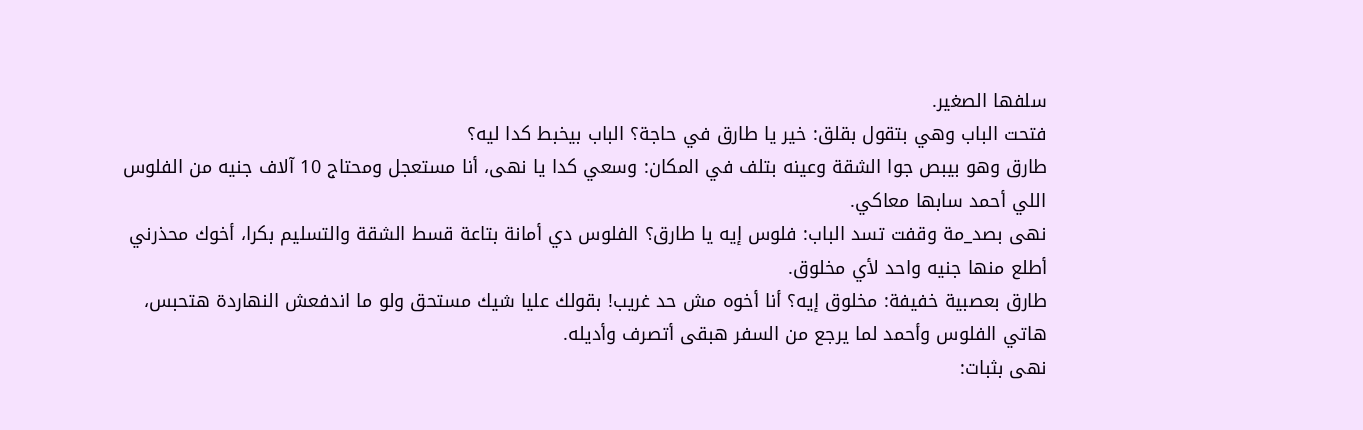سلفها الصغير.
فتحت الباب وهي بتقول بقلق: خير يا طارق في حاجة؟ الباب بيخبط كدا ليه؟
طارق وهو بيبص جوا الشقة وعينه بتلف في المكان: وسعي كدا يا نهى، أنا مستعجل ومحتاج 10 آلاف جنيه من الفلوس اللي أحمد سابها معاكي.
نهى بصد_مة وقفت تسد الباب: فلوس إيه يا طارق؟ الفلوس دي أمانة بتاعة قسط الشقة والتسليم بكرا، أخوك محذرني أطلع منها جنيه واحد لأي مخلوق.
طارق بعصبية خفيفة: مخلوق إيه؟ أنا أخوه مش حد غريب! بقولك عليا شيك مستحق ولو ما اندفعش النهاردة هتحبس، هاتي الفلوس وأحمد لما يرجع من السفر هبقى أتصرف وأديله.
نهى بثبات: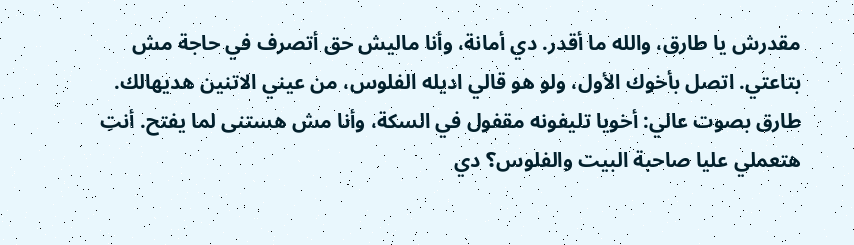مقدرش يا طارق، والله ما أقدر. دي أمانة، وأنا ماليش حق أتصرف في حاجة مش بتاعتي. اتصل بأخوك الأول، ولو هو قالي اديله الفلوس، من عيني الاتنين هديهالك.
طارق بصوت عالي: أخويا تليفونه مقفول في السكة، وأنا مش هستنى لما يفتح. أنتِ هتعملي عليا صاحبة البيت والفلوس؟ دي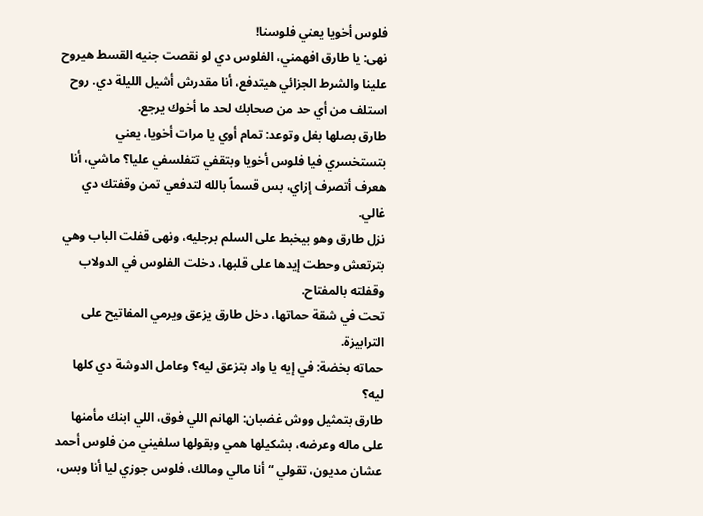فلوس أخويا يعني فلوسنا!
نهى: يا طارق افهمني، الفلوس دي لو نقصت جنيه القسط هيروح علينا والشرط الجزائي هيتدفع، أنا مقدرش أشيل الليلة دي. روح استلف من أي حد من صحابك لحد ما أخوك يرجع.
طارق بصلها بغل وتوعد: تمام أوي يا مرات أخويا، يعني بتستخسري فيا فلوس أخويا وبتقفي تتفلسفي عليا؟ ماشي، أنا هعرف أتصرف إزاي، بس قسماً بالله لتدفعي تمن وقفتك دي غالي.
نزل طارق وهو بيخبط على السلم برجليه، ونهى قفلت الباب وهي بترتعش وحطت إيدها على قلبها، دخلت الفلوس في الدولاب وقفلته بالمفتاح.
تحت في شقة حماتها، دخل طارق يزعق ويرمي المفاتيح على الترابيزة.
حماته بخضة: في إيه يا واد بتزعق ليه؟ وعامل الدوشة دي كلها ليه؟
طارق بتمثيل ووش غضبان: الهانم اللي فوق، اللي ابنك مأمنها على ماله وعرضه، بشكيلها همي وبقولها سلفيني من فلوس أحمد عشان مديون، تقولي “أنا مالي ومالك، فلوس جوزي ليا أنا وبس،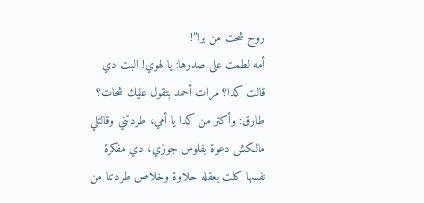روح شحت من برا”!
أمه لطمت على صدرها: يا لهوي! البت دي قالت كدا؟ مرات أحمد بتقول عليك شحات؟
طارق: وأكتر من كدا يا أمي، طردتني وقالتلي مالكش دعوة بفلوس جوزي، دي مفكرة نفسها كلت بعقله حلاوة وخلاص طردتنا من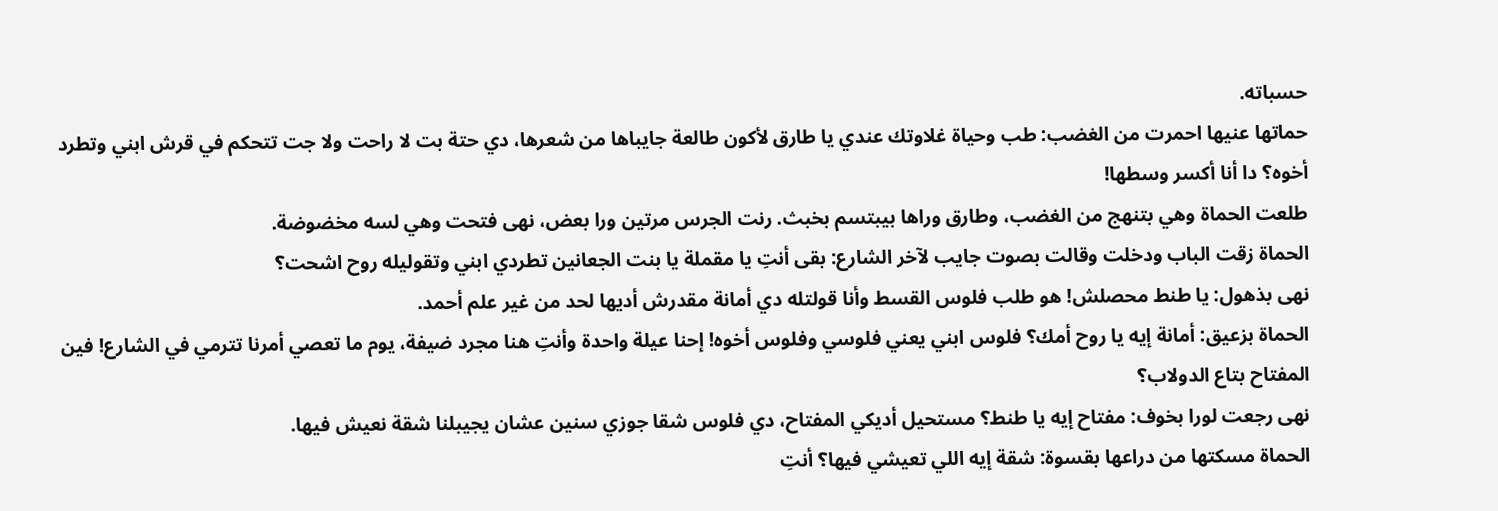حسباته.
حماتها عنيها احمرت من الغضب: طب وحياة غلاوتك عندي يا طارق لأكون طالعة جايباها من شعرها، دي حتة بت لا راحت ولا جت تتحكم في قرش ابني وتطرد أخوه؟ دا أنا أكسر وسطها!
طلعت الحماة وهي بتنهج من الغضب، وطارق وراها بيبتسم بخبث. رنت الجرس مرتين ورا بعض، نهى فتحت وهي لسه مخضوضة.
الحماة زقت الباب ودخلت وقالت بصوت جايب لآخر الشارع: بقى أنتِ يا مقملة يا بنت الجعانين تطردي ابني وتقوليله روح اشحت؟
نهى بذهول: يا طنط محصلش! هو طلب فلوس القسط وأنا قولتله دي أمانة مقدرش أديها لحد من غير علم أحمد.
الحماة بزعيق: أمانة إيه يا روح أمك؟ فلوس ابني يعني فلوسي وفلوس أخوه! إحنا عيلة واحدة وأنتِ هنا مجرد ضيفة، يوم ما تعصي أمرنا تترمي في الشارع! فين المفتاح بتاع الدولاب؟
نهى رجعت لورا بخوف: مفتاح إيه يا طنط؟ مستحيل أديكي المفتاح، دي فلوس شقا جوزي سنين عشان يجيبلنا شقة نعيش فيها.
الحماة مسكتها من دراعها بقسوة: شقة إيه اللي تعيشي فيها؟ أنتِ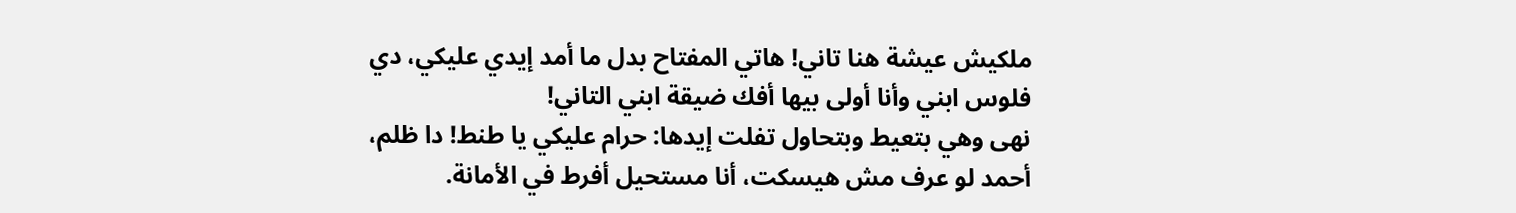ملكيش عيشة هنا تاني! هاتي المفتاح بدل ما أمد إيدي عليكي، دي فلوس ابني وأنا أولى بيها أفك ضيقة ابني التاني!
نهى وهي بتعيط وبتحاول تفلت إيدها: حرام عليكي يا طنط! دا ظلم، أحمد لو عرف مش هيسكت، أنا مستحيل أفرط في الأمانة.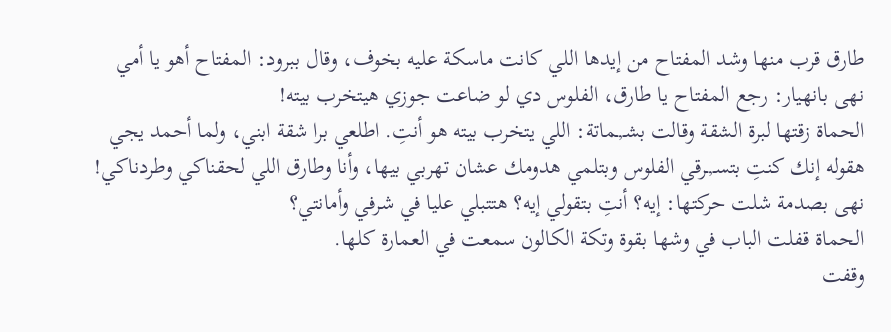طارق قرب منها وشد المفتاح من إيدها اللي كانت ماسكة عليه بخوف، وقال ببرود: المفتاح أهو يا أمي
نهى بانهيار: رجع المفتاح يا طارق، الفلوس دي لو ضاعت جوزي هيتخرب بيته!
الحماة زقتها لبرة الشقة وقالت بشـ,ـماتة: اللي يتخرب بيته هو أنتِ. اطلعي برا شقة ابني، ولما أحمد يجي هقوله إنك كنتِ بتسـ,ـرقي الفلوس وبتلمي هدومك عشان تهربي بيها، وأنا وطارق اللي لحقناكي وطردناكي!
نهى بصدمة شلت حركتها: إيه؟ أنتِ بتقولي إيه؟ هتتبلي عليا في شرفي وأمانتي؟
الحماة قفلت الباب في وشها بقوة وتكة الكالون سمعت في العمارة كلها.
وقفت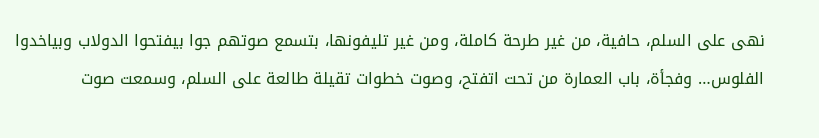نهى على السلم، حافية، من غير طرحة كاملة، ومن غير تليفونها، بتسمع صوتهم جوا بيفتحوا الدولاب وبياخدوا الفلوس… وفجأة، باب العمارة من تحت اتفتح، وصوت خطوات تقيلة طالعة على السلم، وسمعت صوت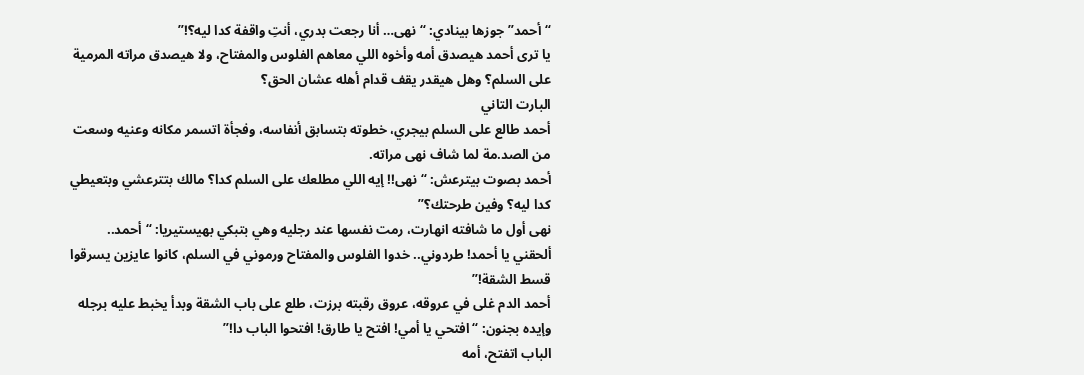“أحمد” جوزها بينادي: “نهى… أنا رجعت بدري، أنتِ واقفة كدا ليه؟!”
يا ترى أحمد هيصدق أمه وأخوه اللي معاهم الفلوس والمفتاح، ولا هيصدق مراته المرمية على السلم؟ وهل هيقدر يقف قدام أهله عشان الحق؟
البارت التاني
أحمد طالع على السلم بيجري، خطوته بتسابق أنفاسه، وفجأة اتسمر مكانه وعنيه وسعت من الصد.مة لما شاف نهى مراته.
أحمد بصوت بيترعش: “نهى!! إيه اللي مطلعك على السلم كدا؟ مالك بتترعشي وبتعيطي كدا ليه؟ وفين طرحتك؟”
نهى أول ما شافته انهارت، رمت نفسها عند رجليه وهي بتبكي بهيستيريا: “أحمد.. ألحقني يا أحمد! طردوني.. خدوا الفلوس والمفتاح ورموني في السلم، كانوا عايزين يسرقوا قسط الشقة!”
أحمد الدم غلى في عروقه، عروق رقبته برزت، طلع على باب الشقة وبدأ يخبط عليه برجله وإيده بجنون: “افتحي يا أمي! افتح يا طارق! افتحوا الباب دا!”
الباب اتفتح، أمه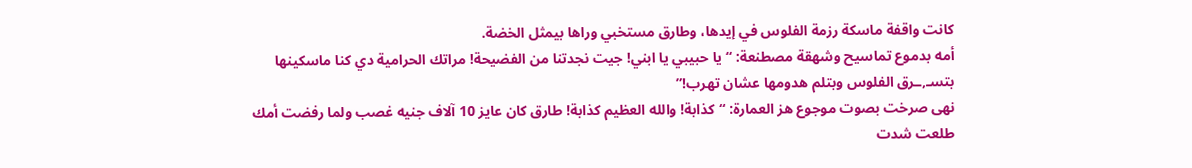كانت واقفة ماسكة رزمة الفلوس في إيدها، وطارق مستخبي وراها بيمثل الخضة.
أمه بدموع تماسيح وشهقة مصطنعة: “يا حبيبي يا ابني! جيت نجدتنا من الفضيحة! مراتك الحرامية دي كنا ماسكينها بتسـ,ـرق الفلوس وبتلم هدومها عشان تهرب!”
نهى صرخت بصوت موجوع هز العمارة: “كذابة! والله العظيم كذابة! طارق كان عايز 10 آلاف جنيه غصب ولما رفضت أمك طلعت شدت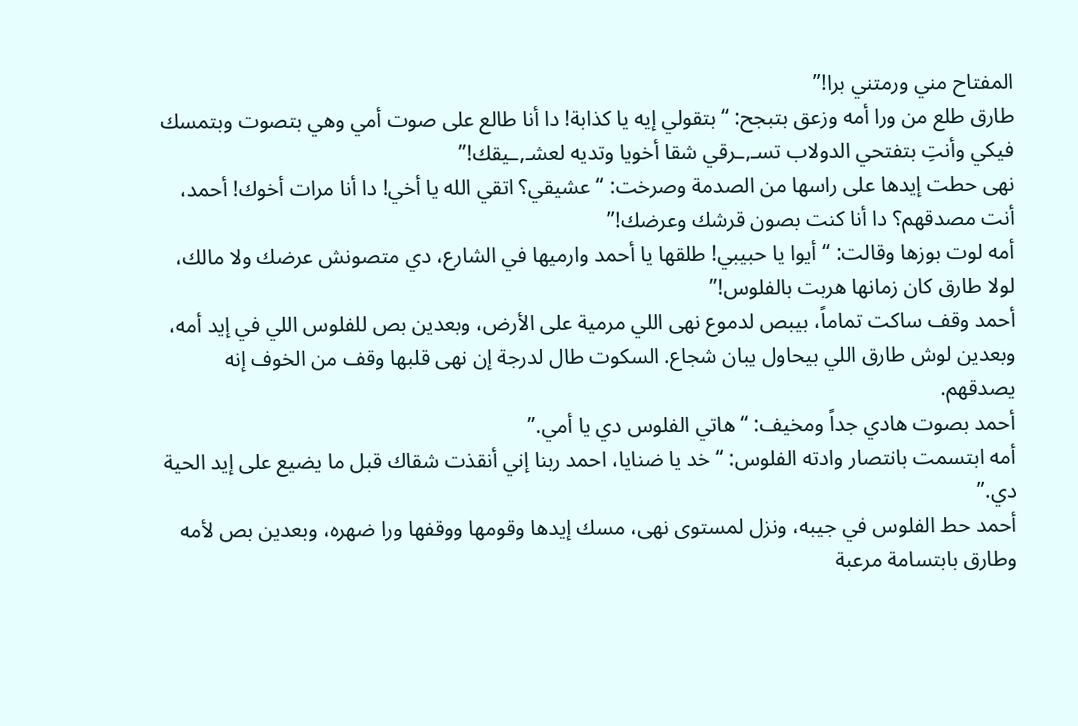المفتاح مني ورمتني برا!”
طارق طلع من ورا أمه وزعق بتبجح: “بتقولي إيه يا كذابة! دا أنا طالع على صوت أمي وهي بتصوت وبتمسك فيكي وأنتِ بتفتحي الدولاب تسـ,ـرقي شقا أخويا وتديه لعشـ,ـيقك!”
نهى حطت إيدها على راسها من الصدمة وصرخت: “عشيقي؟ اتقي الله يا أخي! دا أنا مرات أخوك! أحمد، أنت مصدقهم؟ دا أنا كنت بصون قرشك وعرضك!”
أمه لوت بوزها وقالت: “أيوا يا حبيبي! طلقها يا أحمد وارميها في الشارع، دي متصونش عرضك ولا مالك، لولا طارق كان زمانها هربت بالفلوس!”
أحمد وقف ساكت تماماً، بيبص لدموع نهى اللي مرمية على الأرض، وبعدين بص للفلوس اللي في إيد أمه، وبعدين لوش طارق اللي بيحاول يبان شجاع. السكوت طال لدرجة إن نهى قلبها وقف من الخوف إنه يصدقهم.
أحمد بصوت هادي جداً ومخيف: “هاتي الفلوس دي يا أمي.”
أمه ابتسمت بانتصار وادته الفلوس: “خد يا ضنايا، احمد ربنا إني أنقذت شقاك قبل ما يضيع على إيد الحية دي.”
أحمد حط الفلوس في جيبه، ونزل لمستوى نهى، مسك إيدها وقومها ووقفها ورا ضهره، وبعدين بص لأمه وطارق بابتسامة مرعبة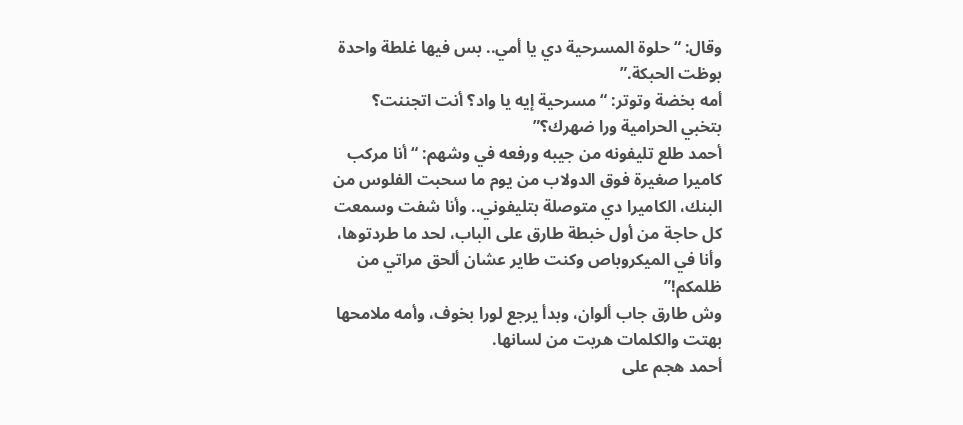وقال: “حلوة المسرحية دي يا أمي.. بس فيها غلطة واحدة بوظت الحبكة.”
أمه بخضة وتوتر: “مسرحية إيه يا واد؟ أنت اتجننت؟ بتخبي الحرامية ورا ضهرك؟”
أحمد طلع تليفونه من جيبه ورفعه في وشهم: “أنا مركب كاميرا صغيرة فوق الدولاب من يوم ما سحبت الفلوس من البنك، الكاميرا دي متوصلة بتليفوني.. وأنا شفت وسمعت كل حاجة من أول خبطة طارق على الباب، لحد ما طردتوها، وأنا في الميكروباص وكنت طاير عشان ألحق مراتي من ظلمكم!”
وش طارق جاب ألوان، وبدأ يرجع لورا بخوف، وأمه ملامحها بهتت والكلمات هربت من لسانها.
أحمد هجم على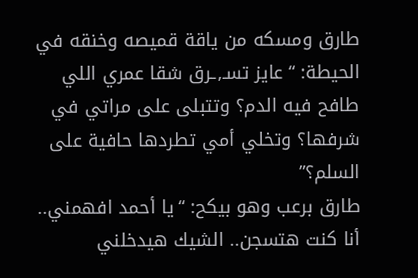طارق ومسكه من ياقة قميصه وخنقه في الحيطة: “عايز تسـ,ـرق شقا عمري اللي طافح فيه الدم؟ وتتبلى على مراتي في شرفها؟ وتخلي أمي تطردها حافية على السلم؟”
طارق برعب وهو بيكح: “يا أحمد افهمني.. أنا كنت هتسجن.. الشيك هيدخلني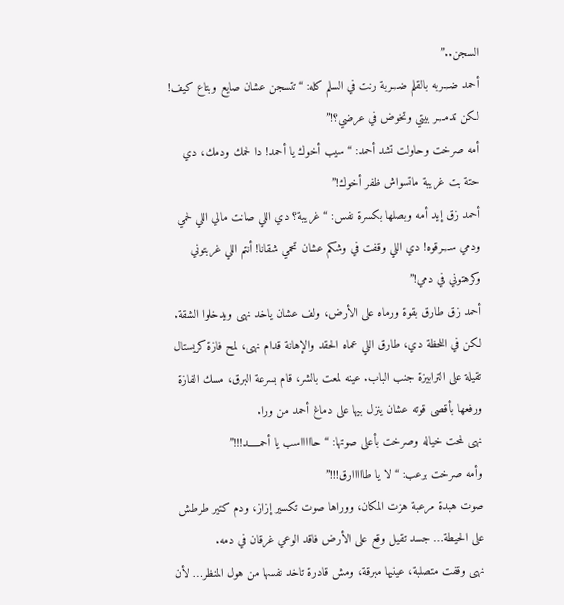السجن..”
أحمد ضـ,ـربه بالقلم ضـ,ـربة رنت في السلم كله: “تتسجن عشان صايع وبتاع كيف! لكن تدمـ,ـر بيتي وتخوض في عرضي؟!”
أمه صرخت وحاولت تشد أحمد: “سيب أخوك يا أحمد! دا لحمك ودمك، دي حتة بت غريبة ماتسواش ظفر أخوك!”
أحمد زق إيد أمه وبصلها بكسرة نفس: “غريبة؟ دي اللي صانت مالي اللي لحمي ودمي سـ,ـرقوه! دي اللي وقفت في وشكم عشان تحمي شقانا! أنتم اللي غربتوني وكرهتوني في دمي!”
أحمد زق طارق بقوة ورماه على الأرض، ولف عشان ياخد نهى ويدخلوا الشقة. لكن في اللحظة دي، طارق اللي عماه الحقد والإهانة قدام نهى، لمح فازة كريستال تقيلة على الترابيزة جنب الباب. عينه لمعت بالشر، قام بسرعة البرق، مسك الفازة ورفعها بأقصى قوته عشان ينزل بيها على دماغ أحمد من ورا.
نهى لمحت خياله وصرخت بأعلى صوتها: “حاااااسب يا أحمـــــد!!!”
وأمه صرخت برعب: “لا يا طااااارق!!!”
صوت هبدة مرعبة هزت المكان، ووراها صوت تكسير إزاز، ودم كتير طرطش على الحيطة… جسد تقيل وقع على الأرض فاقد الوعي غرقان في دمه.
نهى وقفت متصلبة، عينيها مبرقة، ومش قادرة تاخد نفسها من هول المنظر… لأن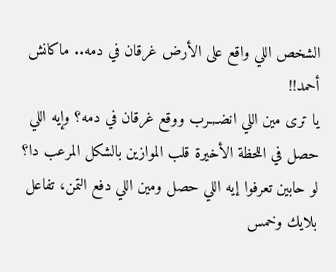الشخص اللي واقع على الأرض غرقان في دمه.. ماكانش أحمد!!
يا ترى مين اللي انضـ,ـرب ووقع غرقان في دمه؟ وإيه اللي حصل في اللحظة الأخيرة قلب الموازين بالشكل المرعب دا؟
لو حابين تعرفوا إيه اللي حصل ومين اللي دفع التمن، تفاعل بلايك وخمس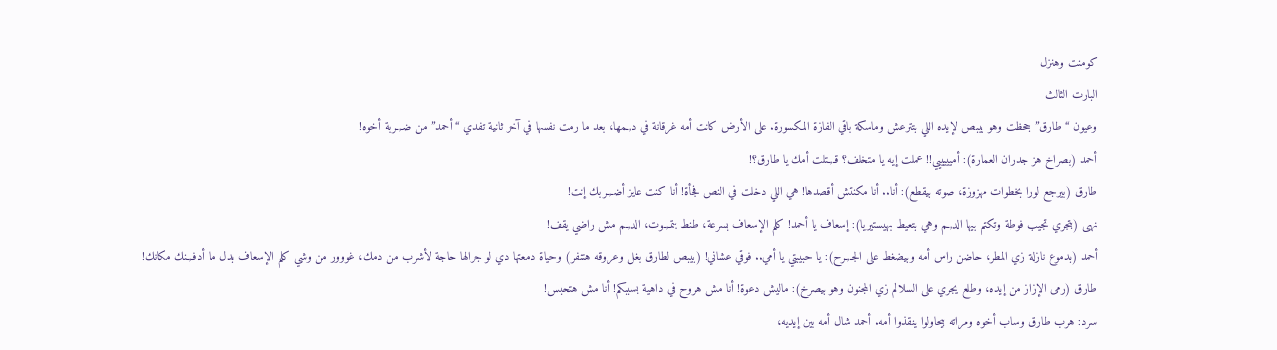كومنت وهنزل
البارت الثالث
وعيون “طارق” جحظت وهو بيبص لإيده اللي بتترعش وماسكة باقي الفازة المكسورة. على الأرض كانت أمه غرقانة في د,ـمها، بعد ما رمت نفسها في آخر ثانية تفدي “أحمد” من ضـ,ـربة أخوه!
أحمد (بصراخ هز جدران العمارة): أميييييي!! عملت إيه يا متخلف؟ قـ,ـتلت أمك يا طارق؟!
طارق (بيرجع لورا بخطوات مهزوزة، صوته بيقطع): أنا.. أنا مكنتش أقصدها! هي اللي دخلت في النص فجأة! أنا كنت عايز أضـ,ـربك إنت!
نهى (بتجري تجيب فوطة وتكتم بيها الد,ـم وهي بتعيط بهيستيريا): إسعاف يا أحمد! كلم الإسعاف بسرعة، طنط بتمـ,ـوت، الد,ـم مش راضي يقف!
أحمد (بدموع نازلة زي المطر، حاضن راس أمه وبيضغط على الجـ,ـرح): يا حبيبتي يا أمي.. فوقي عشاني! (بيبص لطارق بغل وعروقه هتنفر) وحياة دمعتها دي لو جرالها حاجة لأشرب من دمك، غووور من وشي كلم الإسعاف بدل ما أدفـ,ـنك مكانك!
طارق (رمى الإزاز من إيده، وطلع يجري على السلالم زي المجنون وهو بيصرخ): ماليش دعوة! أنا مش هروح في داهية بسببكم! أنا مش هتحبس!
سرد: هرب طارق وساب أخوه ومراته بيحاولوا ينقذوا أمه. أحمد شال أمه بين إيديه،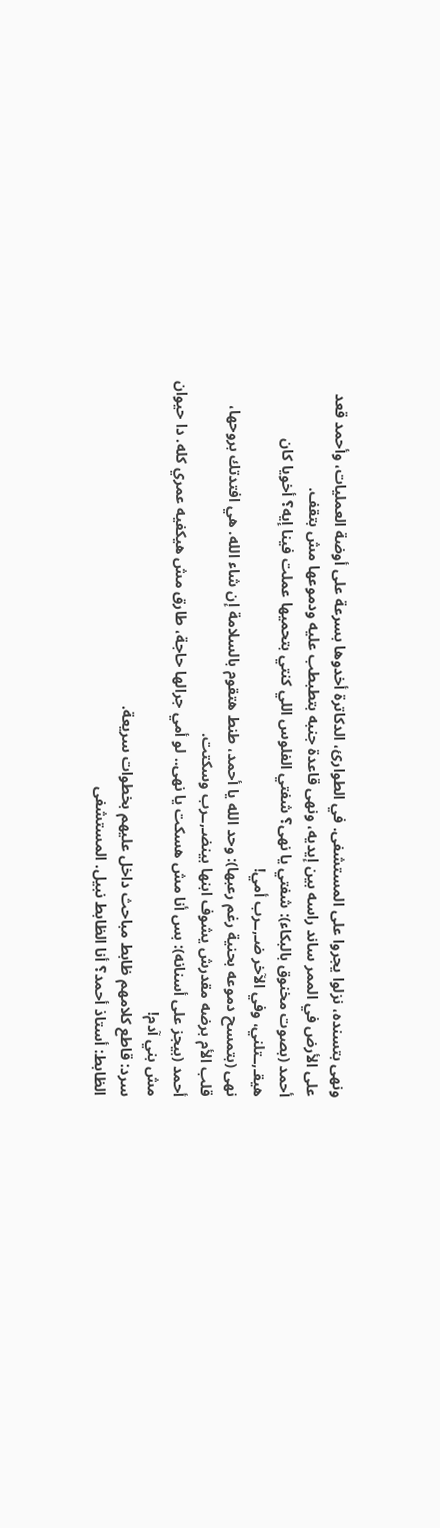ونهى بتسنده، نزلوا يجروا على المستشفى. في الطوارئ، الدكاترة أخدوها بسرعة على أوضة العمليات، وأحمد قعد على الأرض في الممر ساند راسه بين إيديه، ونهى قاعدة جنبه بتطبطب عليه ودموعها مش بتقف.
أحمد (بصوت مخنوق بالبكاء): شفتي يا نهى؟ شفتي الفلوس اللي كنتي بتحميها عملت فينا إيه؟ أخويا كان هيقـ,ـتلني، وفي الآخر ضـ,ـرب أمي!
نهى (بتمسح دموعه بحنية رغم رعبها): وحد الله يا أحمد، طنط هتقوم بالسلامة إن شاء الله. هي افتدتك بروحها، قلب الأم برضه مقدرش يشوف ابنها بينضـ,ـرب وسكتت.
أحمد (بيجز على أسنانه): بس أنا مش هسكت يا نهى.. لو أمي جرالها حاجة، طارق مش هيكفيه عمري كله. دا حيوان مش بني آدم!
سرد: قاطع كلامهم ظابط مباحث داخل عليهم بخطوات سريعة.
الظابط: أستاذ أحمد؟ أنا الظابط نبيل. المستشفى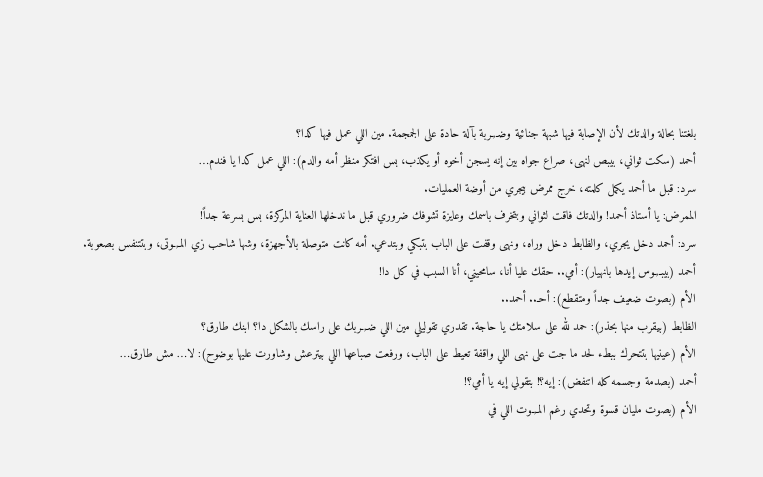بلغتنا بحالة والدتك لأن الإصابة فيها شبهة جنائية وضـ,ـربة بآلة حادة على الجمجمة. مين اللي عمل فيها كدا؟
أحمد (سكت ثواني، بيبص لنهى، صراع جواه بين إنه يسجن أخوه أو يكذب، بس افتكر منظر أمه والدم): اللي عمل كدا يا فندم…
سرد: قبل ما أحمد يكمل كلمته، خرج ممرض بيجري من أوضة العمليات.
الممرض: يا أستاذ أحمد! والدتك فاقت لثواني وبتخرف باسمك وعايزة تشوفك ضروري قبل ما ندخلها العناية المركزة، بس بسرعة جداً!
سرد: أحمد دخل يجري، والظابط دخل وراه، ونهى وقفت على الباب بتبكي وبتدعي. أمه كانت متوصلة بالأجهزة، وشها شاحب زي المـ,ـوتى، وبتتنفس بصعوبة.
أحمد (بيبـ,ـوس إيدها بانهيار): أمي.. حقك عليا أنا، سامحيني، أنا السبب في كل دا!
الأم (بصوت ضعيف جداً ومتقطع): أحـ.. أحمد..
الظابط (بيقرب منها بحذر): حمد لله على سلامتك يا حاجة. تقدري تقوليلي مين اللي ضـ,ـربك على راسك بالشكل دا؟ ابنك طارق؟
الأم (عينيها بتتحرك ببطء لحد ما جت على نهى اللي واقفة تعيط على الباب، ورفعت صباعها اللي بيترعش وشاورت عليها بوضوح): لا… مش طارق…
أحمد (بصدمة وجسمه كله اتنفض): إيه؟! بتقولي إيه يا أمي؟!
الأم (بصوت مليان قسوة وتحدي رغم المـ,ـوت اللي في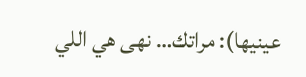عينيها): مراتك… نهى هي اللي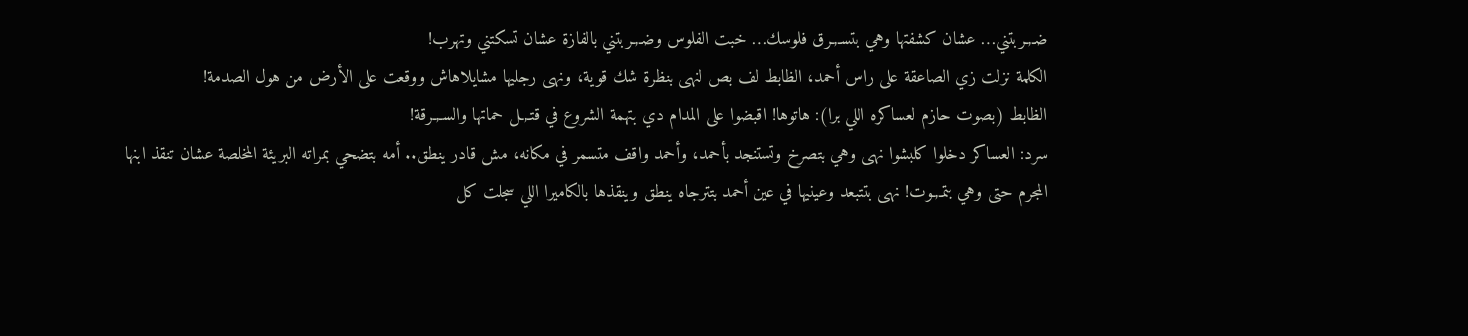ضـ,ـربتني… عشان كشفتها وهي بتسـ,ـرق فلوسك… خبت الفلوس وضـ,ـربتني بالفازة عشان تسكتني وتهرب!
الكلمة نزلت زي الصاعقة على راس أحمد، الظابط لف بص لنهى بنظرة شك قوية، ونهى رجليها مشايلاهاش ووقعت على الأرض من هول الصدمة!
الظابط (بصوت حازم لعساكره اللي برا): هاتوها! اقبضوا على المدام دي بتهمة الشروع في قتـ,ـل حماتها والسـ,ـرقة!
سرد: العساكر دخلوا كلبشوا نهى وهي بتصرخ وتستنجد بأحمد، وأحمد واقف متسمر في مكانه، مش قادر ينطق.. أمه بتضحي بمراته البريئة المخلصة عشان تنقذ ابنها المجرم حتى وهي بتمـ,ـوت! نهى بتتبعد وعينيها في عين أحمد بتترجاه ينطق وينقذها بالكاميرا اللي سجلت كل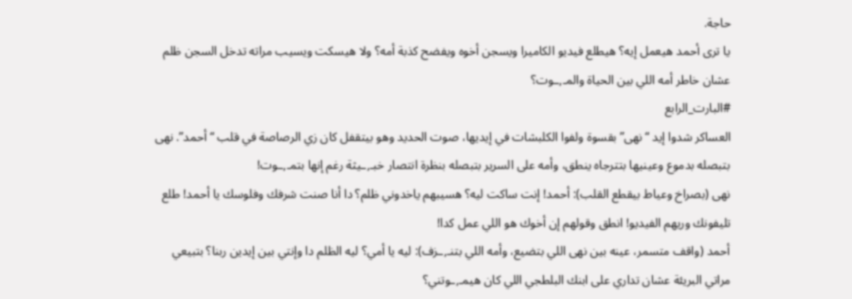حاجة.
يا ترى أحمد هيعمل إيه؟ هيطلع فيديو الكاميرا ويسجن أخوه ويفضح كذبة أمه؟ ولا هيسكت ويسيب مراته تدخل السجن ظلم عشان خاطر أمه اللي بين الحياة والمـ,ـوت؟
#البارت_الرابع
العساكر شدوا إيد “نهى” بقسوة ولفوا الكلبشات في إيديها، صوت الحديد وهو بيتقفل كان زي الرصاصة في قلب “أحمد”. نهى بتبصله بدموع وعينيها بتترجاه ينطق، وأمه على السرير بتبصله بنظرة انتصار خبـ,ـيثة رغم إنها بتمـ,ـوت!
نهى (بصراخ وعياط بيقطع القلب): أحمد! إنت ساكت ليه؟ هسيبهم ياخدوني ظلم؟ دا أنا صنت شرفك وفلوسك يا أحمد! طلع تليفونك وريهم الفيديو! انطق وقولهم إن أخوك هو اللي عمل كدا!
أحمد (واقف متسمر، عينه بين نهى اللي بتضيع، وأمه اللي بتنـ,ـزف): ليه يا أمي؟ ليه الظلم دا وإنتي بين إيدين ربنا؟ بتبيعي مراتي البريئة عشان تداري على ابنك البلطجي اللي كان هيمـ,ـوتني؟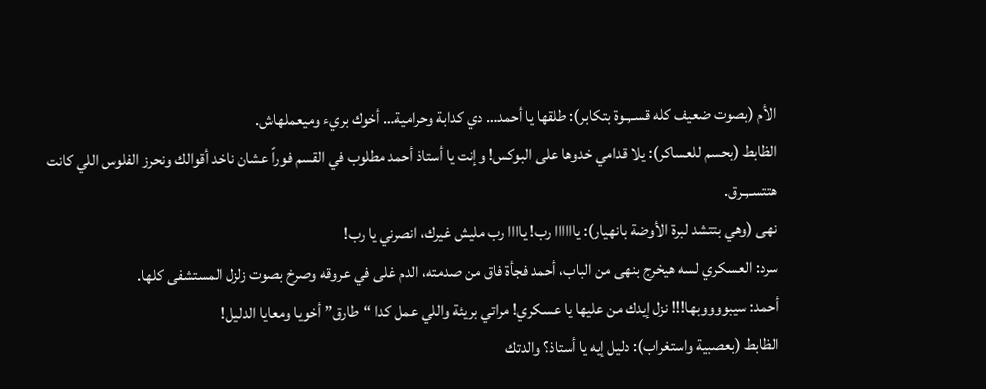الأم (بصوت ضعيف كله قسـ,ـوة بتكابر): طلقها يا أحمد… دي كدابة وحرامية… أخوك بريء وميعملهاش.
الظابط (بحسم للعساكر): يلا قدامي خدوها على البوكس! وإنت يا أستاذ أحمد مطلوب في القسم فوراً عشان ناخد أقوالك ونحرز الفلوس اللي كانت هتتسـ,ـرق.
نهى (وهي بتتشد لبرة الأوضة بانهيار): ياااااا رب! ياااا رب مليش غيرك، انصرني يا رب!
سرد: العسكري لسه هيخرج بنهى من الباب، أحمد فجأة فاق من صدمته، الدم غلى في عروقه وصرخ بصوت زلزل المستشفى كلها.
أحمد: سيبووووبها!!! نزل إيدك من عليها يا عسكري! مراتي بريئة واللي عمل كدا “طارق” أخويا ومعايا الدليل!
الظابط (بعصبية واستغراب): دليل إيه يا أستاذ؟ والدتك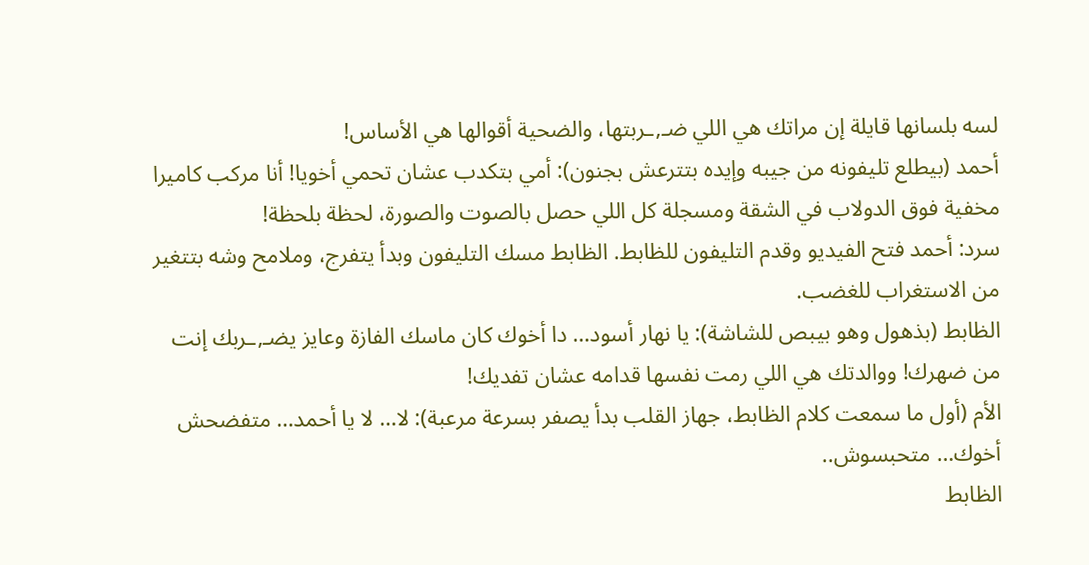لسه بلسانها قايلة إن مراتك هي اللي ضـ,ـربتها، والضحية أقوالها هي الأساس!
أحمد (بيطلع تليفونه من جيبه وإيده بتترعش بجنون): أمي بتكدب عشان تحمي أخويا! أنا مركب كاميرا مخفية فوق الدولاب في الشقة ومسجلة كل اللي حصل بالصوت والصورة، لحظة بلحظة!
سرد: أحمد فتح الفيديو وقدم التليفون للظابط. الظابط مسك التليفون وبدأ يتفرج، وملامح وشه بتتغير من الاستغراب للغضب.
الظابط (بذهول وهو بيبص للشاشة): يا نهار أسود… دا أخوك كان ماسك الفازة وعايز يضـ,ـربك إنت من ضهرك! ووالدتك هي اللي رمت نفسها قدامه عشان تفديك!
الأم (أول ما سمعت كلام الظابط، جهاز القلب بدأ يصفر بسرعة مرعبة): لا… لا يا أحمد… متفضحش أخوك… متحبسوش..
الظابط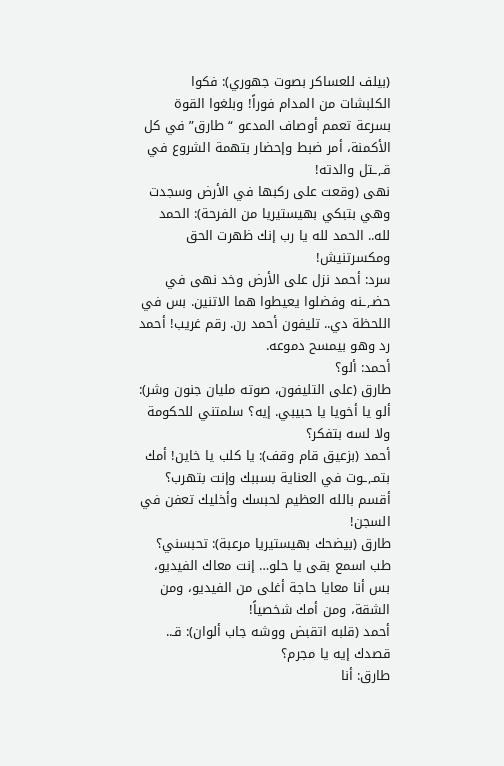(بيلف للعساكر بصوت جهوري): فكوا الكلبشات من المدام فوراً! وبلغوا القوة بسرعة تعمم أوصاف المدعو “طارق” في كل الأكمنة، أمر ضبط وإحضار بتهمة الشروع في قـ,ـتل والدته!
نهى (وقعت على ركبها في الأرض وسجدت وهي بتبكي بهيستيريا من الفرحة): الحمد لله.. الحمد لله يا رب إنك ظهرت الحق ومكسرتنيش!
سرد: أحمد نزل على الأرض وخد نهى في حضـ,ـنه وفضلوا يعيطوا هما الاتنين. بس في اللحظة دي.. تليفون أحمد رن. رقم غريب! أحمد رد وهو بيمسح دموعه.
أحمد: ألو؟
طارق (على التليفون، صوته مليان جنون وشر): ألو يا أخويا يا حبيبي. إيه؟ سلمتني للحكومة ولا لسه بتفكر؟
أحمد (بزعيق قام وقف): يا كلب يا خاين! أمك بتمـ,ـوت في العناية بسببك وإنت بتهرب؟ أقسم بالله العظيم لحبسك وأخليك تعفن في السجن!
طارق (بيضحك بهيستيريا مرعبة): تحبسني؟ طب اسمع بقى يا حلو… إنت معاك الفيديو، بس أنا معايا حاجة أغلى من الفيديو، ومن الشقة، ومن أمك شخصياً!
أحمد (قلبه اتقبض ووشه جاب ألوان): قـ.. قصدك إيه يا مجرم؟
طارق: أنا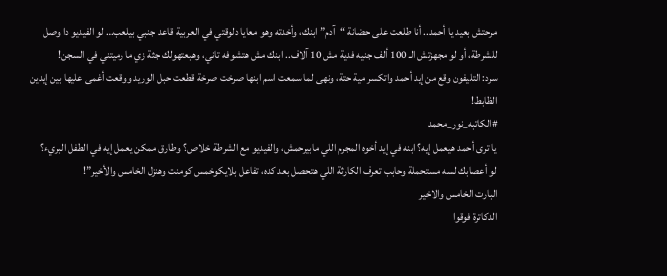مرحتش بعيد يا أحمد.. أنا طلعت على حضانة “آدم” ابنك، وأخدته وهو معايا دلوقتي في العربية قاعد جنبي بيلعب… لو الفيديو دا وصل للشرطة، أو لو مجهزتش الـ 100 ألف جنيه فدية مش 10 آلاف.. ابنك مش هتشوفه تاني، وهبعتهولك جثة زي ما رميتني في السجن!
سرد: التليفون وقع من إيد أحمد واتكسر مية حتة، ونهى لما سمعت اسم ابنها صرخت صرخة قطعت حبل الوريد ووقعت أغمى عليها بين إيدين الظابط!
#الكاتبه_نور_محمد
يا ترى أحمد هيعمل إيه؟ ابنه في إيد أخوه المجرم اللي مابيرحمش، والفيديو مع الشرطة خلاص؟ وطارق ممكن يعمل إيه في الطفل البريء؟
لو أعصابك لسه مستحملة وحابب تعرف الكارثة اللي هتحصل بعد كده، تفاعل بلايكوخمس كومنت وهنزل الخامس والأخير”!
البارت الخامس والاخير
الدكاترة فوقوا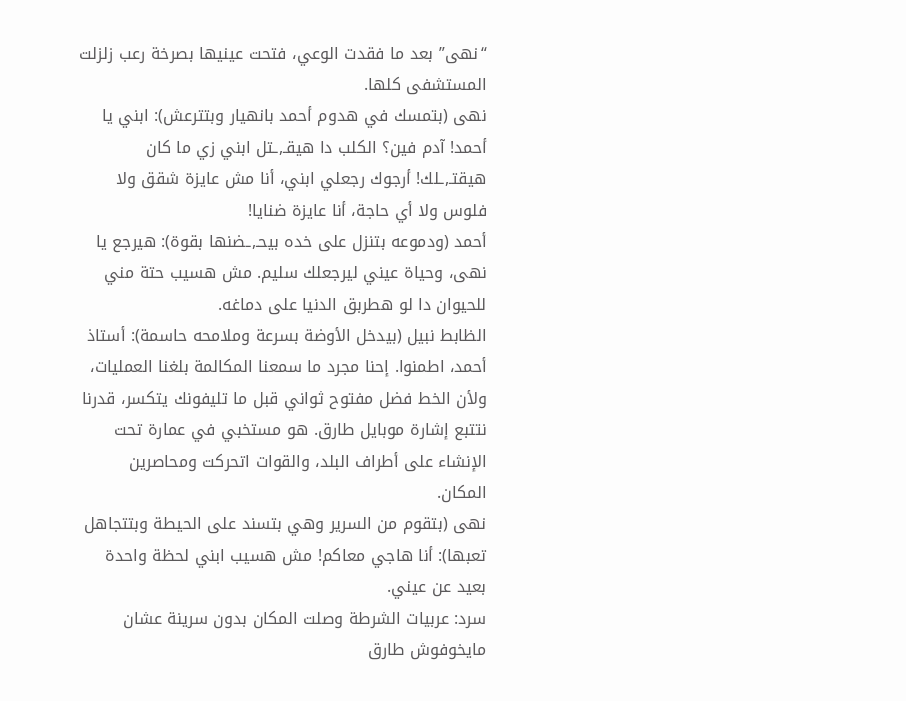“نهى” بعد ما فقدت الوعي، فتحت عينيها بصرخة رعب زلزلت المستشفى كلها.
نهى (بتمسك في هدوم أحمد بانهيار وبتترعش): ابني يا أحمد! آدم فين؟ الكلب دا هيقـ,ـتل ابني زي ما كان هيقتـ,ـلك! أرجوك رجعلي ابني، أنا مش عايزة شقق ولا فلوس ولا أي حاجة، أنا عايزة ضنايا!
أحمد (ودموعه بتنزل على خده بيحـ,ـضنها بقوة): هيرجع يا نهى، وحياة عيني ليرجعلك سليم. مش هسيب حتة مني للحيوان دا لو هطربق الدنيا على دماغه.
الظابط نبيل (بيدخل الأوضة بسرعة وملامحه حاسمة): أستاذ أحمد، اطمنوا. إحنا مجرد ما سمعنا المكالمة بلغنا العمليات، ولأن الخط فضل مفتوح ثواني قبل ما تليفونك يتكسر، قدرنا نتتبع إشارة موبايل طارق. هو مستخبي في عمارة تحت الإنشاء على أطراف البلد، والقوات اتحركت ومحاصرين المكان.
نهى (بتقوم من السرير وهي بتسند على الحيطة وبتتجاهل تعبها): أنا هاجي معاكم! مش هسيب ابني لحظة واحدة بعيد عن عيني.
سرد: عربيات الشرطة وصلت المكان بدون سرينة عشان مايخوفوش طارق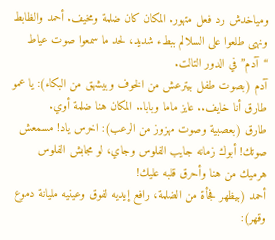ومياخدش رد فعل متهور. المكان كان ضلمة ومخيف. أحمد والظابط ونهى طلعوا على السلالم ببطء شديد، لحد ما سمعوا صوت عياط “آدم” في الدور التالت.
آدم (بصوت طفل بيترعش من الخوف وبيشهق من البكاء): يا عمو طارق أنا خايف.. عايز ماما وبابا.. المكان هنا ضلمة أوي.
طارق (بعصبية وصوت مهزوز من الرعب): اخرس ياد! مسمعش صوتك! أبوك زمانه جايب الفلوس وجاي، لو مجابش الفلوس هرميك من هنا وأحرق قلبه عليك!
أحمد (بيظهر فجأة من الضلمة، رافع إيديه لفوق وعينيه مليانة دموع وقهر):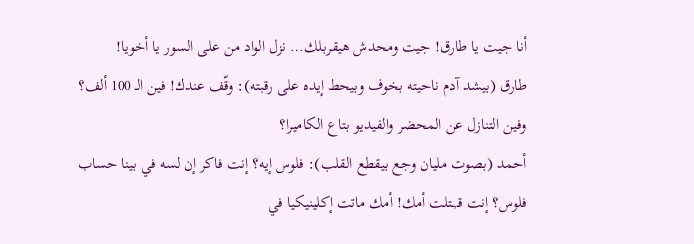أنا جيت يا طارق! جيت ومحدش هيقربلك… نزل الواد من على السور يا أخويا!
طارق (بيشد آدم ناحيته بخوف وبيحط إيده على رقبته): وقّف عندك! فين الـ 100 ألف؟ وفين التنازل عن المحضر والفيديو بتاع الكاميرا؟
أحمد (بصوت مليان وجع بيقطع القلب): فلوس إيه؟ إنت فاكر إن لسه في بينا حساب فلوس؟ إنت قـ,ـتلت أمك! أمك ماتت إكلينيكيا في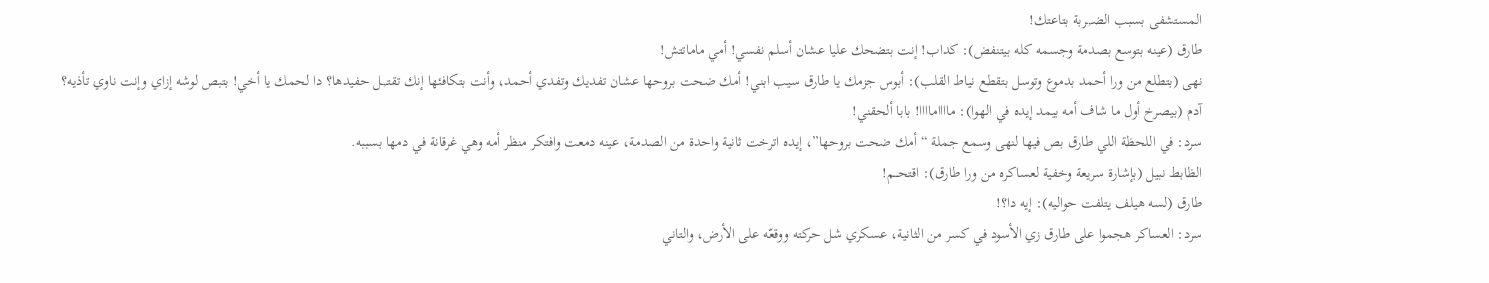المستشفى بسبب الضـ,ـربة بتاعتك!
طارق (عينه بتوسع بصدمة وجسمه كله بيتنفض): كداب! إنت بتضحك عليا عشان أسلم نفسي! أمي ماماتتش!
نهى (بتطلع من ورا أحمد بدموع وتوسل بتقطع نياط القلب): أبوس جزمك يا طارق سيب ابني! أمك ضحت بروحها عشان تفديك وتفدي أحمد، وأنت بتكافئها إنك تقتـ,ـل حفيدها؟ دا لحمك يا أخي! بتبص لوشه إزاي وإنت ناوي تأذيه؟
آدم (بيصرخ أول ما شاف أمه بيمد إيده في الهوا): مااااماااا! بابا ألحقني!
سرد: في اللحظة اللي طارق بص فيها لنهى وسمع جملة “أمك ضحت بروحها”، إيده اترخت ثانية واحدة من الصدمة، عينه دمعت وافتكر منظر أمه وهي غرقانة في دمها بسببه.
الظابط نبيل (بإشارة سريعة وخفية لعساكره من ورا طارق): اقتحـــم!
طارق (لسه هيلف يتلفت حواليه): إيه دا؟!
سرد: العساكر هجموا على طارق زي الأسود في كسر من الثانية، عسكري شل حركته ووقعّه على الأرض، والتاني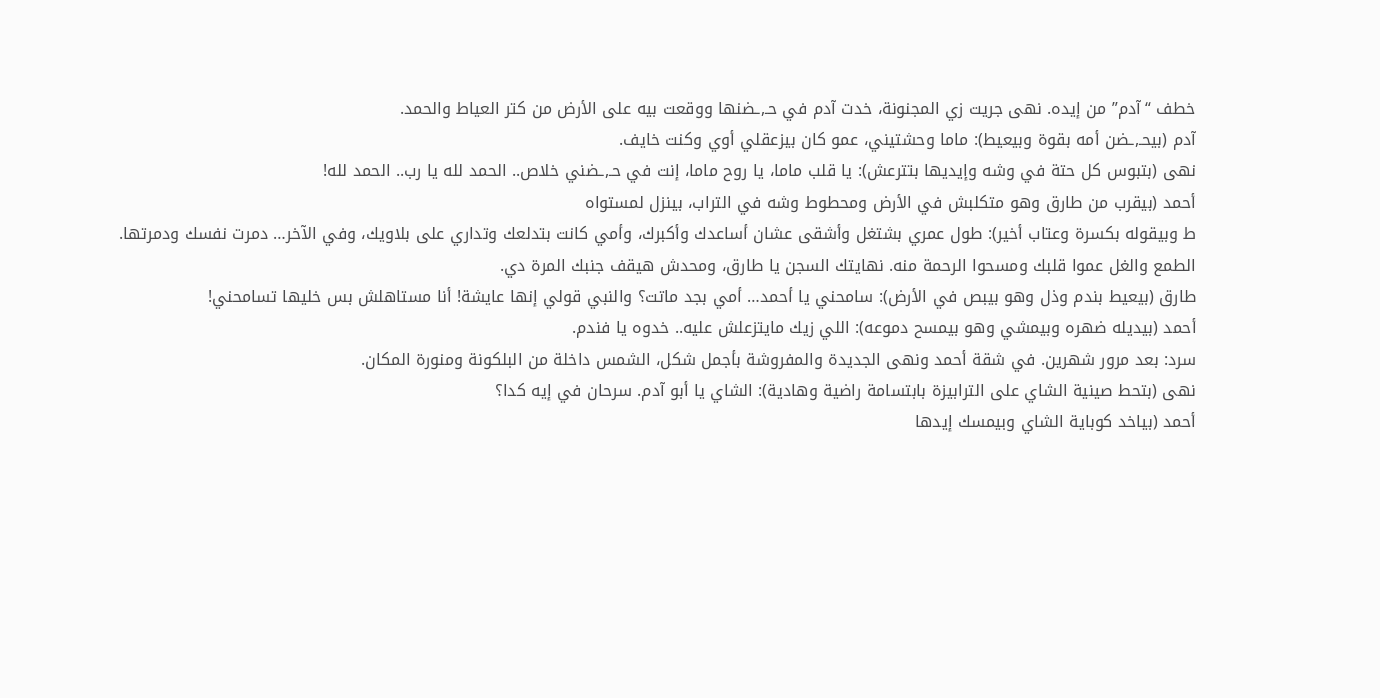خطف “آدم” من إيده. نهى جريت زي المجنونة، خدت آدم في حـ,ـضنها ووقعت بيه على الأرض من كتر العياط والحمد.
آدم (بيحـ,ـضن أمه بقوة وبيعيط): ماما وحشتيني، عمو كان بيزعقلي أوي وكنت خايف.
نهى (بتبوس كل حتة في وشه وإيديها بتترعش): يا قلب ماما، يا روح ماما، إنت في حـ,ـضني خلاص.. الحمد لله يا رب.. الحمد لله!
أحمد (بيقرب من طارق وهو متكلبش في الأرض ومحطوط وشه في التراب، بينزل لمستواه
ط وبيقوله بكسرة وعتاب أخير): طول عمري بشتغل وأشقى عشان أساعدك وأكبرك، وأمي كانت بتدلعك وتداري على بلاويك، وفي الآخر… دمرت نفسك ودمرتها. الطمع والغل عموا قلبك ومسحوا الرحمة منه. نهايتك السجن يا طارق، ومحدش هيقف جنبك المرة دي.
طارق (بيعيط بندم وذل وهو بيبص في الأرض): سامحني يا أحمد… أمي بجد ماتت؟ والنبي قولي إنها عايشة! أنا مستاهلش بس خليها تسامحني!
أحمد (بيديله ضهره وبيمشي وهو بيمسح دموعه): اللي زيك مايتزعلش عليه.. خدوه يا فندم.
سرد: بعد مرور شهرين. في شقة أحمد ونهى الجديدة والمفروشة بأجمل شكل، الشمس داخلة من البلكونة ومنورة المكان.
نهى (بتحط صينية الشاي على الترابيزة بابتسامة راضية وهادية): الشاي يا أبو آدم. سرحان في إيه كدا؟
أحمد (بياخد كوباية الشاي وبيمسك إيدها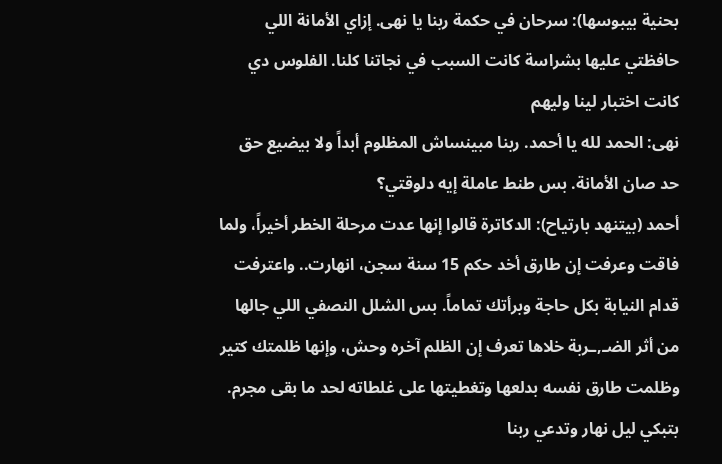بحنية بيبوسها): سرحان في حكمة ربنا يا نهى. إزاي الأمانة اللي حافظتي عليها بشراسة كانت السبب في نجاتنا كلنا. الفلوس دي كانت اختبار لينا وليهم
نهى: الحمد لله يا أحمد. ربنا مبينساش المظلوم أبداً ولا بيضيع حق حد صان الأمانة. بس طنط عاملة إيه دلوقتي؟
أحمد (بيتنهد بارتياح): الدكاترة قالوا إنها عدت مرحلة الخطر أخيراً، ولما فاقت وعرفت إن طارق أخد حكم 15 سنة سجن، انهارت.. واعترفت قدام النيابة بكل حاجة وبرأتك تماماً. بس الشلل النصفي اللي جالها من أثر الضـ,ـربة خلاها تعرف إن الظلم آخره وحش، وإنها ظلمتك كتير وظلمت طارق نفسه بدلعها وتغطيتها على غلطاته لحد ما بقى مجرم. بتبكي ليل نهار وتدعي ربنا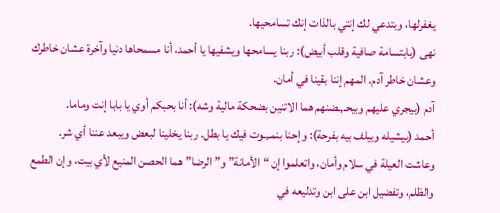يغفرلها، وبتدعي لك إنتي بالذات إنك تسامحيها.
نهى (بابتسامة صافية وقلب أبيض): ربنا يسامحها ويشفيها يا أحمد، أنا مسمحاها دنيا وآخرة عشان خاطرك وعشان خاطر آدم. المهم إننا بقينا في أمان.
آدم (بيجري عليهم وبيحـ,ـضنهم هما الاتنين بضحكة مالية وشه): أنا بحبكم أوي يا بابا إنت وماما.
أحمد (بيشيله وبيلف بيه بفرحة): وإحنا بنمـ,ـوت فيك يا بطل. ربنا يخلينا لبعض ويبعد عننا أي شر.
وعاشت العيلة في سلام وأمان، واتعلموا إن “الأمانة” و”الرضا” هما الحصن المنيع لأي بيت، وإن الطمع والظلم، وتفضيل ابن على ابن وتدليعه في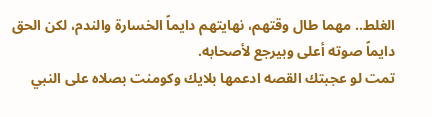الغلط.. مهما طال وقتهم، نهايتهم دايماً الخسارة والندم، لكن الحق دايماً صوته أعلى وبيرجع لأصحابه.
تمت لو عجبتك القصه ادعمها بلايك وكومنت بصلاه على النبي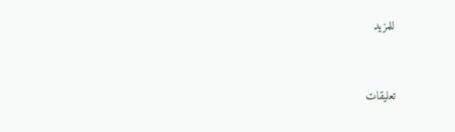للمزيد


تعليقات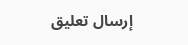إرسال تعليق